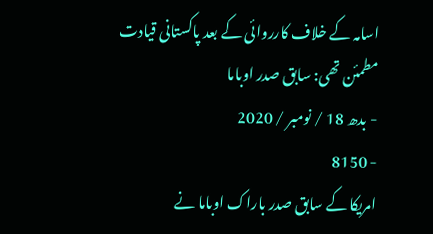اسامہ کے خلاف کارروائی کے بعد پاکستانی قیادت مطمئن تھی: سابق صدر اوباما
- بدھ 18 / نومبر / 2020
- 8150
امریکا کے سابق صدر باراک اوباما نے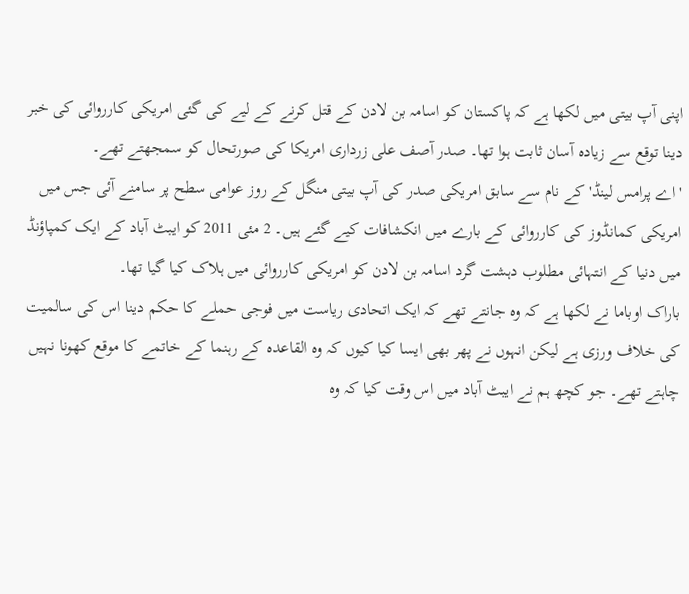اپنی آپ بیتی میں لکھا ہے کہ پاکستان کو اسامہ بن لادن کے قتل کرنے کے لیے کی گئی امریکی کارروائی کی خبر دینا توقع سے زیادہ آسان ثابت ہوا تھا۔ صدر آصف علی زرداری امریکا کی صورتحال کو سمجھتے تھے۔
'اے پرامس لینڈ' کے نام سے سابق امریکی صدر کی آپ بیتی منگل کے روز عوامی سطح پر سامنے آئی جس میں امریکی کمانڈوز کی کارروائی کے بارے میں انکشافات کیے گئے ہیں۔ 2 مئی 2011 کو ایبٹ آباد کے ایک کمپاؤنڈ میں دنیا کے انتہائی مطلوب دہشت گرد اسامہ بن لادن کو امریکی کارروائی میں ہلاک کیا گیا تھا۔
باراک اوباما نے لکھا ہے کہ وہ جانتے تھے کہ ایک اتحادی ریاست میں فوجی حملے کا حکم دینا اس کی سالمیت کی خلاف ورزی ہے لیکن انہوں نے پھر بھی ایسا کیا کیوں کہ وہ القاعدہ کے رہنما کے خاتمے کا موقع کھونا نہیں چاہتے تھے۔ جو کچھ ہم نے ایبٹ آباد میں اس وقت کیا کہ وہ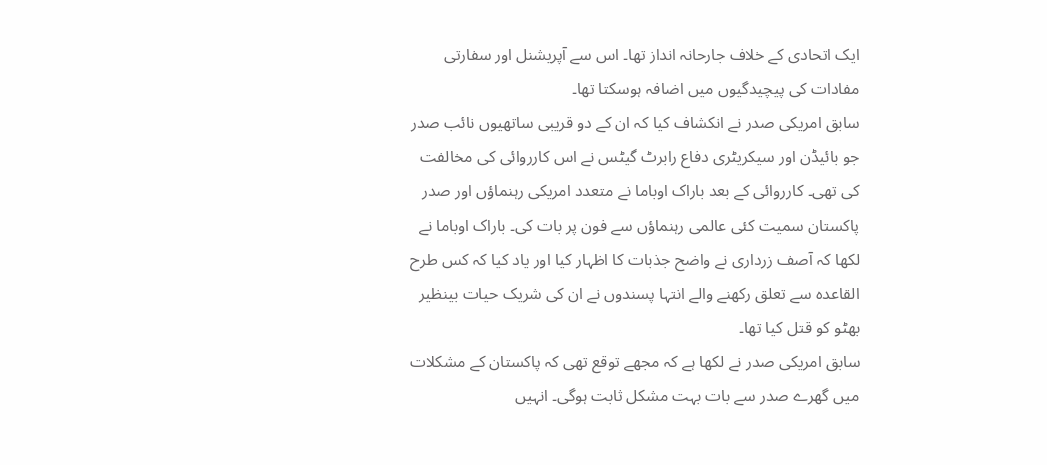ایک اتحادی کے خلاف جارحانہ انداز تھا۔ اس سے آپریشنل اور سفارتی مفادات کی پیچیدگیوں میں اضافہ ہوسکتا تھا۔
سابق امریکی صدر نے انکشاف کیا کہ ان کے دو قریبی ساتھیوں نائب صدر جو بائیڈن اور سیکریٹری دفاع رابرٹ گیٹس نے اس کارروائی کی مخالفت کی تھی۔ کارروائی کے بعد باراک اوباما نے متعدد امریکی رہنماؤں اور صدر پاکستان سمیت کئی عالمی رہنماؤں سے فون پر بات کی۔ باراک اوباما نے لکھا کہ آصف زرداری نے واضح جذبات کا اظہار کیا اور یاد کیا کہ کس طرح القاعدہ سے تعلق رکھنے والے انتہا پسندوں نے ان کی شریک حیات بینظیر بھٹو کو قتل کیا تھا۔
سابق امریکی صدر نے لکھا ہے کہ مجھے توقع تھی کہ پاکستان کے مشکلات میں گھرے صدر سے بات بہت مشکل ثابت ہوگی۔ انہیں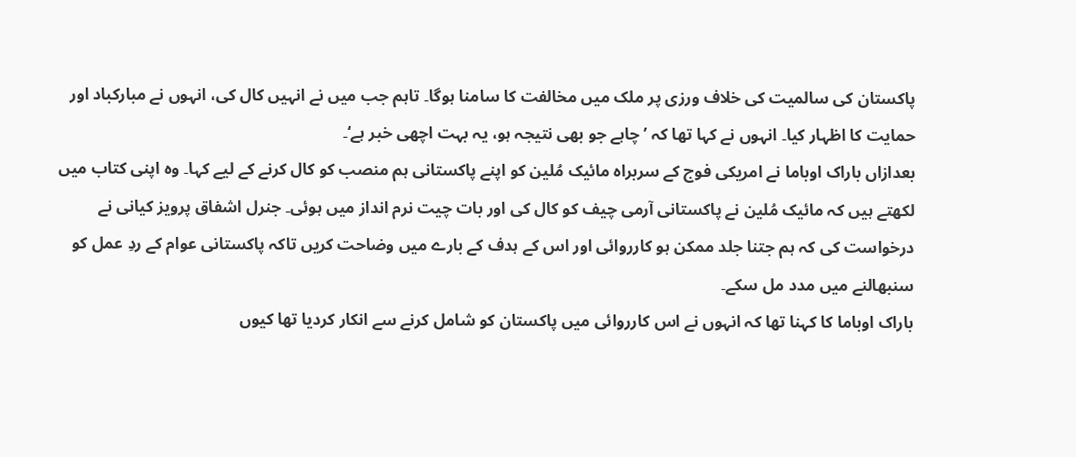پاکستان کی سالمیت کی خلاف ورزی پر ملک میں مخالفت کا سامنا ہوگا۔ تاہم جب میں نے انہیں کال کی، انہوں نے مبارکباد اور حمایت کا اظہار کیا۔ انہوں نے کہا تھا کہ ’چاہے جو بھی نتیجہ ہو، یہ بہت اچھی خبر ہے‘۔
بعدازاں باراک اوباما نے امریکی فوج کے سربراہ مائیک مُلین کو اپنے پاکستانی ہم منصب کو کال کرنے کے لیے کہا۔ وہ اپنی کتاب میں لکھتے ہیں کہ مائیک مُلین نے پاکستانی آرمی چیف کو کال کی اور بات چیت نرم انداز میں ہوئی۔ جنرل اشفاق پرویز کیانی نے درخواست کی کہ ہم جتنا جلد ممکن ہو کارروائی اور اس کے ہدف کے بارے میں وضاحت کریں تاکہ پاکستانی عوام کے ردِ عمل کو سنبھالنے میں مدد مل سکے۔
باراک اوباما کا کہنا تھا کہ انہوں نے اس کارروائی میں پاکستان کو شامل کرنے سے انکار کردیا تھا کیوں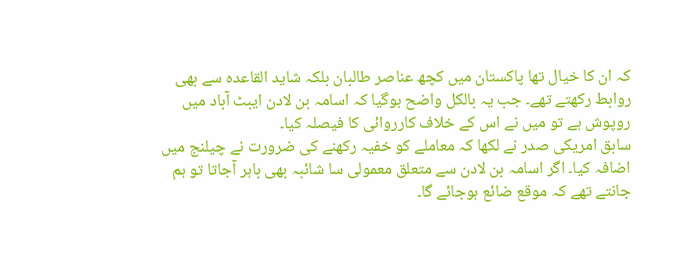کہ ان کا خیال تھا پاکستان میں کچھ عناصر طالبان بلکہ شاید القاعدہ سے بھی روابط رکھتے تھے۔ جب یہ بالکل واضح ہوگیا کہ اسامہ بن لادن ایبٹ آباد میں روپوش ہے تو میں نے اس کے خلاف کارروائی کا فیصلہ کیا۔
سابق امریکی صدر نے لکھا کہ معاملے کو خفیہ رکھنے کی ضرورت نے چیلنج میں اضافہ کیا۔ اگر اسامہ بن لادن سے متعلق معمولی سا شائبہ بھی باہر آجاتا تو ہم جانتے تھے کہ موقع ضائع ہوجائے گا۔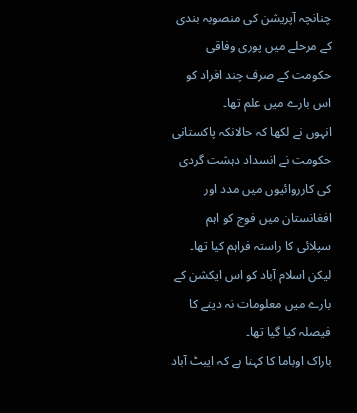چنانچہ آپریشن کی منصوبہ بندی کے مرحلے میں پوری وفاقی حکومت کے صرف چند افراد کو اس بارے میں علم تھا۔
انہوں نے لکھا کہ حالانکہ پاکستانی حکومت نے انسداد دہشت گردی کی کارروائیوں میں مدد اور افغانستان میں فوج کو اہم سپلائی کا راستہ فراہم کیا تھا۔ لیکن اسلام آباد کو اس ایکشن کے بارے میں معلومات نہ دینے کا فیصلہ کیا گیا تھا۔
باراک اوباما کا کہنا ہے کہ ایبٹ آباد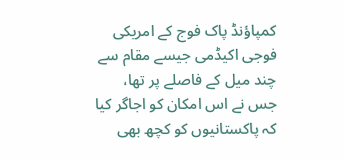کمپاؤنڈ پاک فوج کے امریکی فوجی اکیڈمی جیسے مقام سے چند میل کے فاصلے پر تھا، جس نے اس امکان کو اجاگر کیا کہ پاکستانیوں کو کچھ بھی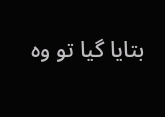بتایا گیا تو وہ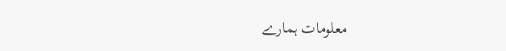معلومات ہمارے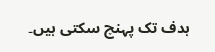ہدف تک پہنچ سکتی ہیں۔